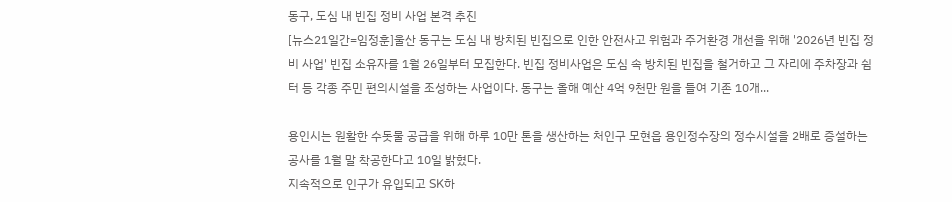동구, 도심 내 빈집 정비 사업 본격 추진
[뉴스21일간=임정훈]울산 동구는 도심 내 방치된 빈집으로 인한 안전사고 위험과 주거환경 개선을 위해 '2026년 빈집 정비 사업' 빈집 소유자를 1월 26일부터 모집한다. 빈집 정비사업은 도심 속 방치된 빈집을 철거하고 그 자리에 주차장과 쉼터 등 각종 주민 편의시설을 조성하는 사업이다. 동구는 올해 예산 4억 9천만 원을 들여 기존 10개...

용인시는 원활한 수돗물 공급을 위해 하루 10만 톤을 생산하는 처인구 모현읍 용인정수장의 정수시설을 2배로 증설하는 공사를 1월 말 착공한다고 10일 밝혔다.
지속적으로 인구가 유입되고 SK하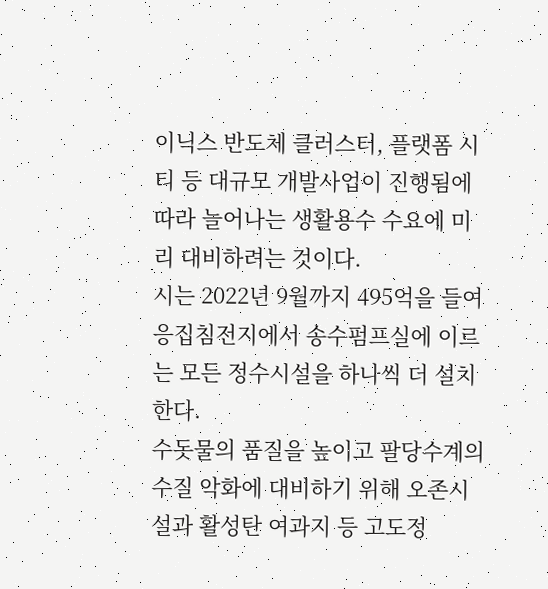이닉스 반도체 클러스터, 플랫폼 시티 등 대규모 개발사업이 진행됨에 따라 늘어나는 생활용수 수요에 미리 대비하려는 것이다.
시는 2022년 9월까지 495억을 들여 응집침전지에서 송수펌프실에 이르는 모든 정수시설을 하나씩 더 설치한다.
수돗물의 품질을 높이고 팔당수계의 수질 악화에 대비하기 위해 오존시설과 활성탄 여과지 등 고도정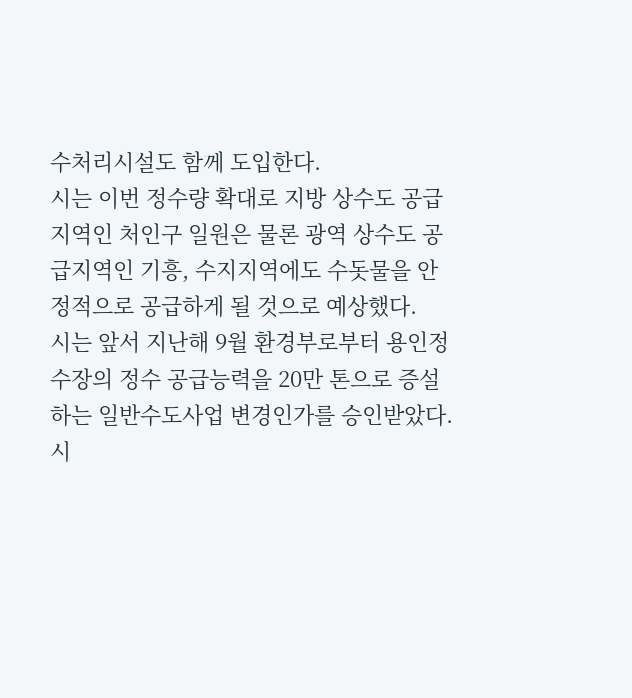수처리시설도 함께 도입한다.
시는 이번 정수량 확대로 지방 상수도 공급지역인 처인구 일원은 물론 광역 상수도 공급지역인 기흥, 수지지역에도 수돗물을 안정적으로 공급하게 될 것으로 예상했다.
시는 앞서 지난해 9월 환경부로부터 용인정수장의 정수 공급능력을 20만 톤으로 증설하는 일반수도사업 변경인가를 승인받았다.
시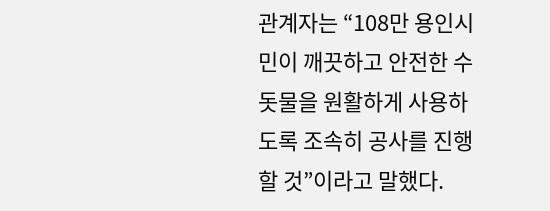관계자는 “108만 용인시민이 깨끗하고 안전한 수돗물을 원활하게 사용하도록 조속히 공사를 진행할 것”이라고 말했다.